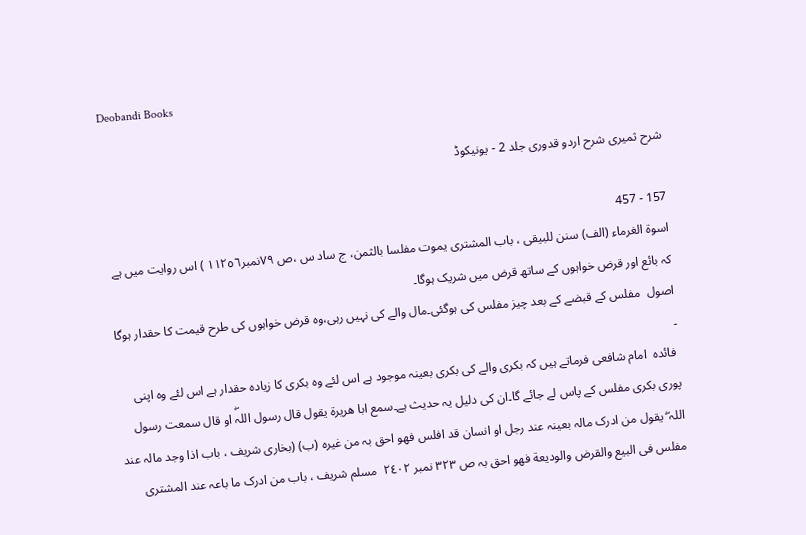Deobandi Books

شرح ثمیری شرح اردو قدوری جلد 2 - یونیکوڈ

157 - 457
اسوة الغرماء (الف) سنن للبیقی ، باب المشتری یموت مفلسا بالثمن، ج ساد س ،ص ٧٩نمبر١١٢٥٦ ) اس روایت میں ہے کہ بائع اور قرض خواہوں کے ساتھ قرض میں شریک ہوگا۔
اصول  مفلس کے قبضے کے بعد چیز مفلس کی ہوگئی۔مال والے کی نہیں رہی،وہ قرض خواہوں کی طرح قیمت کا حقدار ہوگا ۔
 فائدہ  امام شافعی فرماتے ہیں کہ بکری والے کی بکری بعینہ موجود ہے اس لئے وہ بکری کا زیادہ حقدار ہے اس لئے وہ اپنی پوری بکری مفلس کے پاس لے جائے گا۔ان کی دلیل یہ حدیث ہے۔سمع ابا ھریرة یقول قال رسول اللہۖ او قال سمعت رسول اللہ ۖ یقول من ادرک مالہ بعینہ عند رجل او انسان قد افلس فھو احق بہ من غیرہ (ب) (بخاری شریف ، باب اذا وجد مالہ عند مفلس فی البیع والقرض والودیعة فھو احق بہ ص ٣٢٣ نمبر ٢٤٠٢  مسلم شریف ، باب من ادرک ما باعہ عند المشتری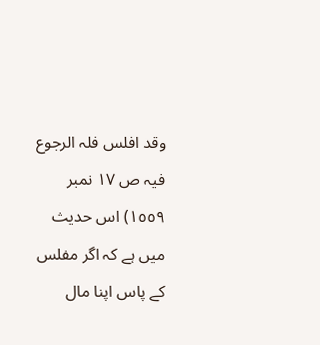وقد افلس فلہ الرجوع فیہ ص ١٧ نمبر ١٥٥٩) اس حدیث میں ہے کہ اگر مفلس کے پاس اپنا مال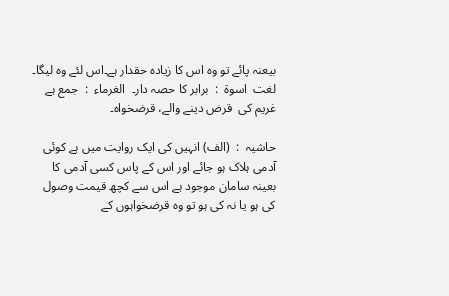بیعنہ پائے تو وہ اس کا زیادہ حقدار ہے۔اس لئے وہ لیگا۔
لغت  اسوة  :  برابر کا حصہ دار۔  الغرماء  :  جمع ہے غریم کی  قرض دینے والے، قرضخواہ۔

حاشیہ  :  (الف) انہیں کی ایک روایت میں ہے کوئی آدمی ہلاک ہو جائے اور اس کے پاس کسی آدمی کا بعینہ سامان موجود ہے اس سے کچھ قیمت وصول کی ہو یا نہ کی ہو تو وہ قرضخواہوں کے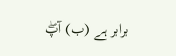برابر ہے (ب) آپۖ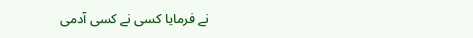نے فرمایا کسی نے کسی آدمی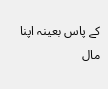کے پاس بعینہ اپنا مال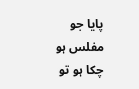پایا جو مفلس ہو چکا ہو تو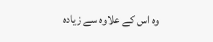وہ اس کے علاوہ سے زیادہ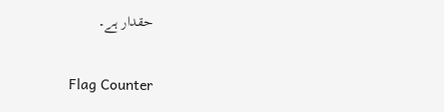حقدار ہے۔

Flag Counter